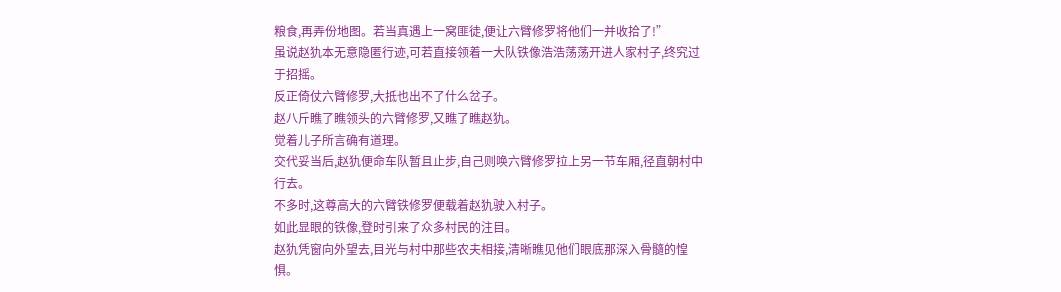粮食,再弄份地图。若当真遇上一窝匪徒,便让六臂修罗将他们一并收拾了!”
虽说赵犰本无意隐匿行迹,可若直接领着一大队铁像浩浩荡荡开进人家村子,终究过于招摇。
反正倚仗六臂修罗,大抵也出不了什么岔子。
赵八斤瞧了瞧领头的六臂修罗,又瞧了瞧赵犰。
觉着儿子所言确有道理。
交代妥当后,赵犰便命车队暂且止步,自己则唤六臂修罗拉上另一节车厢,径直朝村中行去。
不多时,这尊高大的六臂铁修罗便载着赵犰驶入村子。
如此显眼的铁像,登时引来了众多村民的注目。
赵犰凭窗向外望去,目光与村中那些农夫相接,清晰瞧见他们眼底那深入骨髓的惶惧。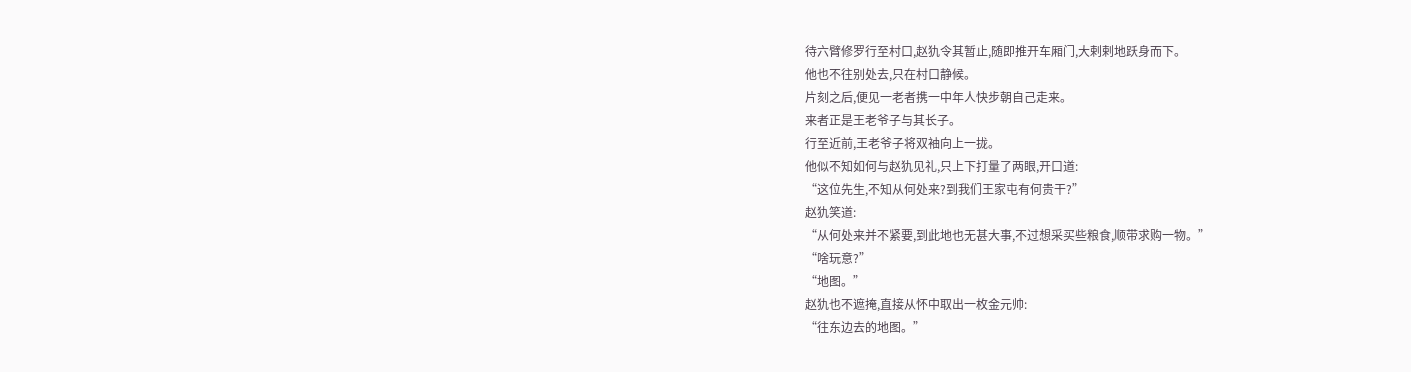待六臂修罗行至村口,赵犰令其暂止,随即推开车厢门,大剌剌地跃身而下。
他也不往别处去,只在村口静候。
片刻之后,便见一老者携一中年人快步朝自己走来。
来者正是王老爷子与其长子。
行至近前,王老爷子将双袖向上一拢。
他似不知如何与赵犰见礼,只上下打量了两眼,开口道:
“这位先生,不知从何处来?到我们王家屯有何贵干?”
赵犰笑道:
“从何处来并不紧要,到此地也无甚大事,不过想采买些粮食,顺带求购一物。”
“啥玩意?”
“地图。”
赵犰也不遮掩,直接从怀中取出一枚金元帅:
“往东边去的地图。”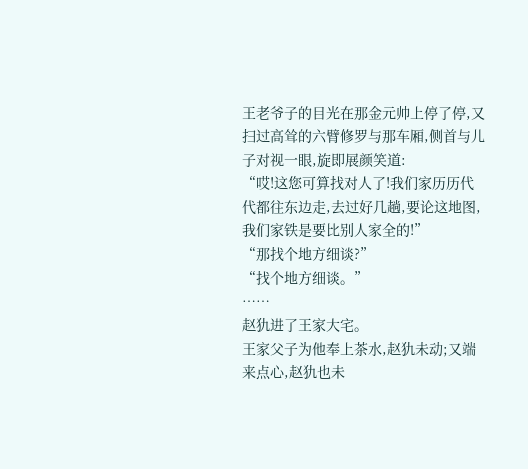王老爷子的目光在那金元帅上停了停,又扫过高耸的六臂修罗与那车厢,侧首与儿子对视一眼,旋即展颜笑道:
“哎!这您可算找对人了!我们家历历代代都往东边走,去过好几趟,要论这地图,我们家铁是要比别人家全的!”
“那找个地方细谈?”
“找个地方细谈。”
……
赵犰进了王家大宅。
王家父子为他奉上茶水,赵犰未动;又端来点心,赵犰也未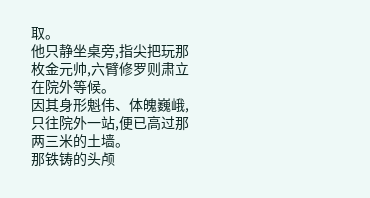取。
他只静坐桌旁,指尖把玩那枚金元帅,六臂修罗则肃立在院外等候。
因其身形魁伟、体魄巍峨,只往院外一站,便已高过那两三米的土墙。
那铁铸的头颅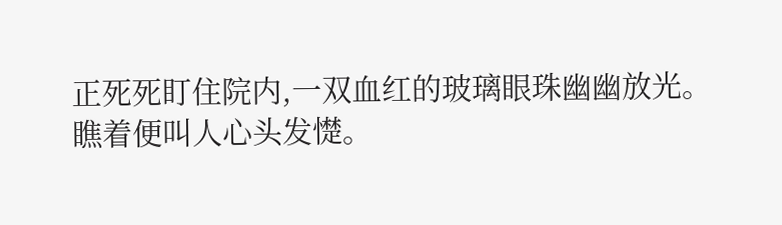正死死盯住院内,一双血红的玻璃眼珠幽幽放光。
瞧着便叫人心头发憷。